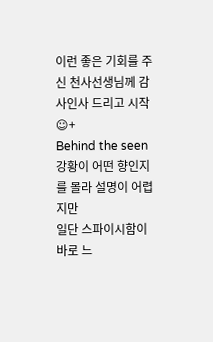이런 좋은 기회를 주신 천사선생님께 감사인사 드리고 시작☺+
Behind the seen
강황이 어떤 향인지를 몰라 설명이 어렵지만
일단 스파이시함이 바로 느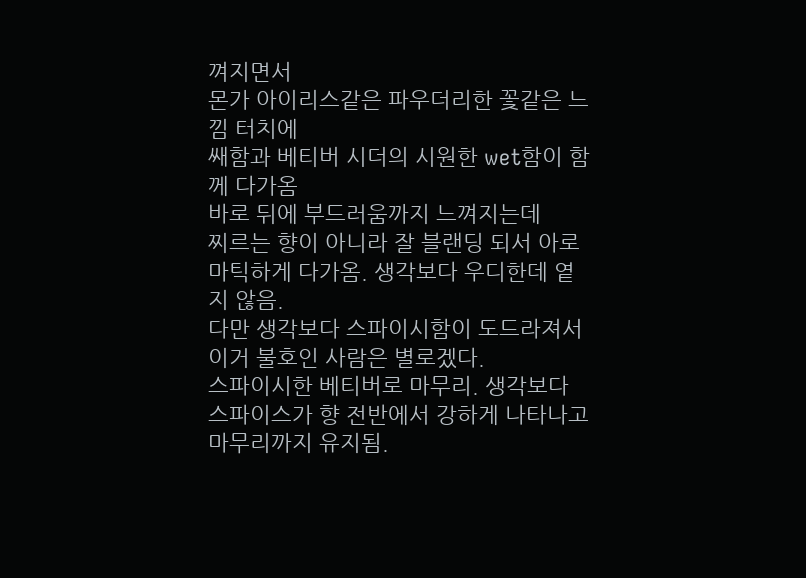껴지면서
몬가 아이리스같은 파우더리한 꽃같은 느낌 터치에
쌔함과 베티버 시더의 시원한 wet함이 함께 다가옴
바로 뒤에 부드러움까지 느껴지는데
찌르는 향이 아니라 잘 블랜딩 되서 아로마틱하게 다가옴. 생각보다 우디한데 옅지 않음.
다만 생각보다 스파이시함이 도드라져서
이거 불호인 사람은 별로겠다.
스파이시한 베티버로 마무리. 생각보다 스파이스가 향 전반에서 강하게 나타나고 마무리까지 유지됨.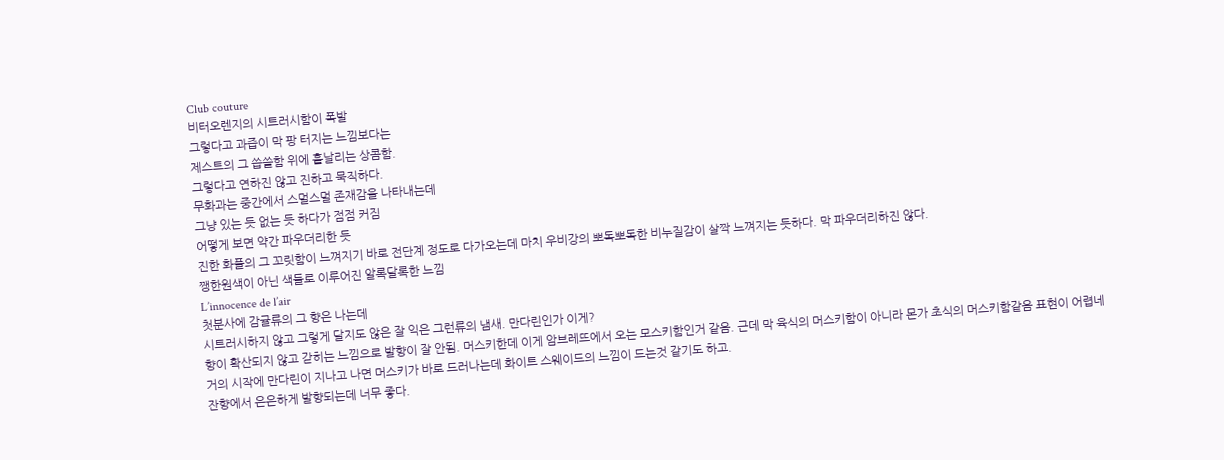Club couture
비터오렌지의 시트러시함이 폭발
그렇다고 과즙이 막 팡 터지는 느낌보다는
제스트의 그 씁쓸함 위에 흩날리는 상콤함.
그렇다고 연하진 않고 진하고 묵직하다.
무화과는 중간에서 스멀스멀 존재감을 나타내는데
그냥 있는 듯 없는 듯 하다가 점점 커짐
어떻게 보면 약간 파우더리한 듯
진한 화플의 그 꼬릿함이 느껴지기 바로 전단계 정도로 다가오는데 마치 우비강의 뽀독뽀독한 비누질감이 살짝 느껴지는 듯하다. 막 파우더리하진 않다.
쨍한원색이 아닌 색들로 이루어진 알록달록한 느낌
L’innocence de l’air
첫분사에 감귤류의 그 향은 나는데
시트러시하지 않고 그렇게 달지도 않은 잘 익은 그런류의 냄새. 만다린인가 이게?
향이 확산되지 않고 갇히는 느낌으로 발향이 잘 안됨. 머스키한데 이게 암브레뜨에서 오는 모스키함인거 같음. 근데 막 육식의 머스키함이 아니라 몬가 초식의 머스키함같음 표현이 어렵네
거의 시작에 만다린이 지나고 나면 머스키가 바로 드러나는데 화이트 스웨이드의 느낌이 드는것 같기도 하고.
잔향에서 은은하게 발향되는데 너무 좋다.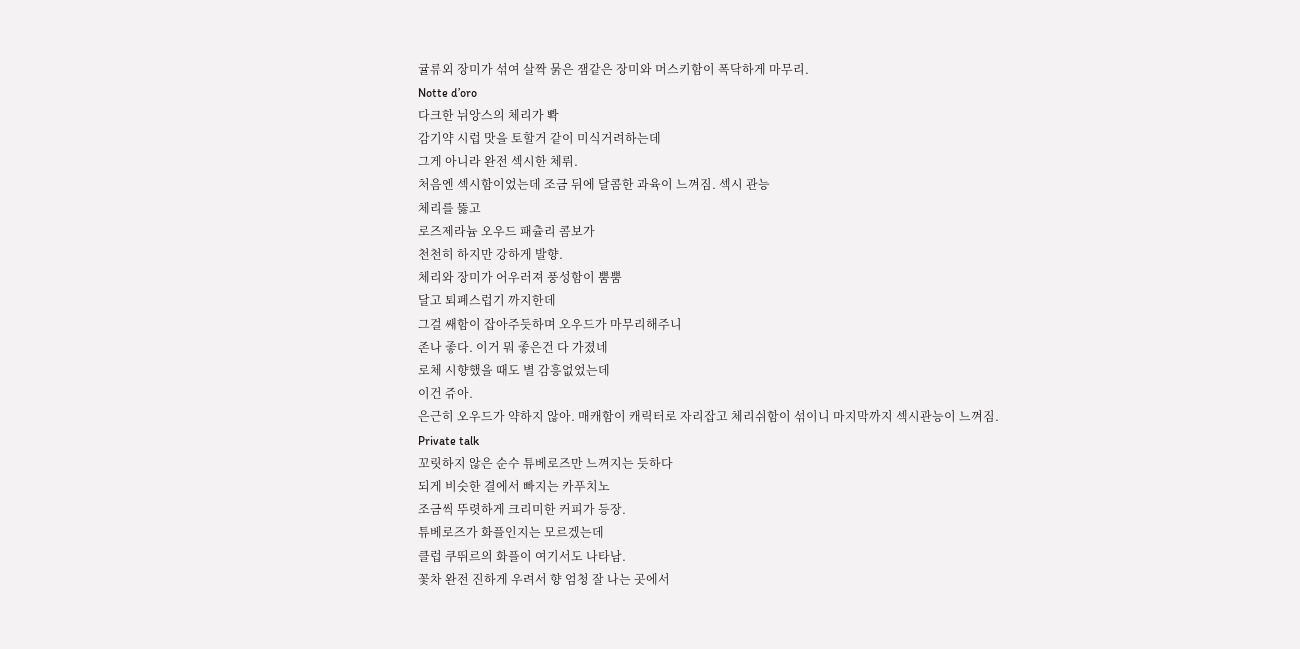귤류외 장미가 섞여 살짝 묽은 잼같은 장미와 머스키함이 폭닥하게 마무리.
Notte d’oro
다크한 뉘앙스의 체리가 뽝
감기약 시럽 맛을 토할거 같이 미식거려하는데
그게 아니라 완전 섹시한 체뤼.
처음엔 섹시함이었는데 조금 뒤에 달콤한 과육이 느껴짐. 섹시 관능
체리를 뚫고
로즈제라늄 오우드 패츌리 콤보가
천천히 하지만 강하게 발향.
체리와 장미가 어우러져 풍성함이 뿜뿜
달고 퇴폐스럽기 까지한데
그걸 쌔함이 잡아주듯하며 오우드가 마무리해주니
존나 좋다. 이거 뭐 좋은건 다 가졌네
로체 시향했을 때도 별 감흥없었는데
이건 쥬아.
은근히 오우드가 약하지 않아. 매캐함이 캐릭터로 자리잡고 체리쉬함이 섞이니 마지막까지 섹시관능이 느껴짐.
Private talk
꼬릿하지 않은 순수 튜베로즈만 느껴지는 듯하다
되게 비슷한 결에서 빠지는 카푸치노
조금씩 뚜렷하게 크리미한 커피가 등장.
튜베로즈가 화플인지는 모르겠는데
클럽 쿠뛰르의 화플이 여기서도 나타남.
꽃차 완전 진하게 우려서 향 엄청 잘 나는 곳에서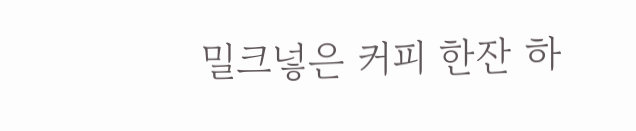밀크넣은 커피 한잔 하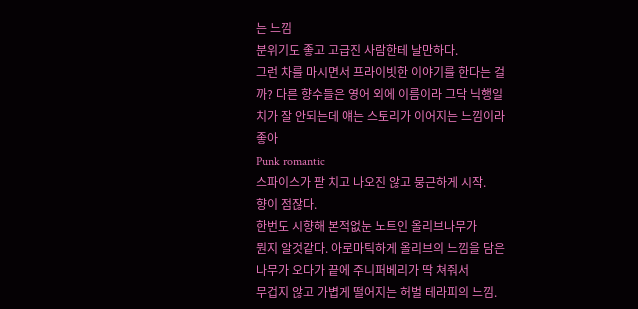는 느낌
분위기도 좋고 고급진 사람한테 날만하다.
그런 차를 마시면서 프라이빗한 이야기를 한다는 걸까? 다른 향수들은 영어 외에 이름이라 그닥 닉행일치가 잘 안되는데 얘는 스토리가 이어지는 느낌이라 좋아
Punk romantic
스파이스가 팓 치고 나오진 않고 뭉근하게 시작.
향이 점잖다.
한번도 시향해 본적없눈 노트인 올리브나무가
뭔지 알것같다. 아로마틱하게 올리브의 느낌을 담은 나무가 오다가 끝에 주니퍼베리가 딱 쳐줘서
무겁지 않고 가볍게 떨어지는 허벌 테라피의 느낌.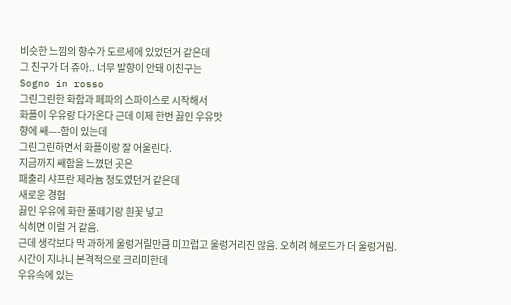비슷한 느낌의 향수가 도르세에 있었던거 같은데
그 친구가 더 쥬아.. 너무 발향이 안돼 이친구는
Sogno in rosso
그린그린한 화함과 페파의 스파이스로 시작해서
화플이 우유랑 다가온다 근데 이제 한번 끓인 우유맛
향에 쌔—-함이 있는데
그린그린하면서 화플이랑 잘 어울린다.
지금까지 쌔함을 느꼈던 곳은
패출리 샤프란 제라늄 정도였던거 같은데
새로운 경험
끓인 우유에 화한 풀떼기랑 흰꽃 넣고
식히면 이럴 거 같음.
근데 생각보다 막 과하게 울렁거릴만큼 미끄럽고 울렁거리진 않음. 오히려 헤로드가 더 울렁거림.
시간이 지나니 본격적으로 크리미한데
우유속에 있는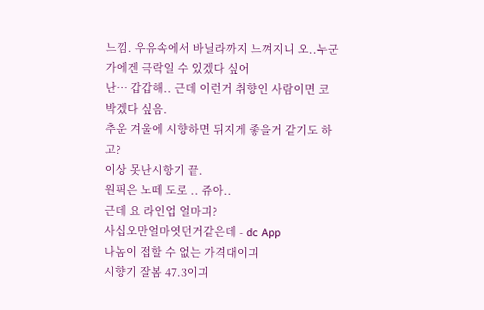느낌. 우유속에서 바닐라까지 느껴지니 오..누군가에겐 극락일 수 있겠다 싶어
난… 갑갑해.. 근데 이런거 취향인 사람이면 코박겠다 싶음.
추운 겨울에 시향하면 뒤지게 좋을거 같기도 하고?
이상 못난시항기 끝.
원픽은 노떼 도로 .. 쥬아..
근데 요 라인업 얼마긔?
사십오만얼마엿던거같은데 - dc App
나놈이 접할 수 없는 가격대이긔
시향기 잘봄 47.3이긔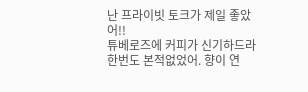난 프라이빗 토크가 제일 좋았어!!
튜베로즈에 커피가 신기하드라 한번도 본적없었어. 향이 연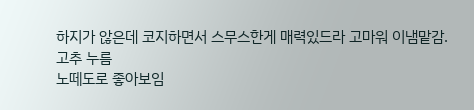하지가 않은데 코지하면서 스무스한게 매력있드라 고마워 이냄맡감.
고추 누름
노떼도로 좋아보임